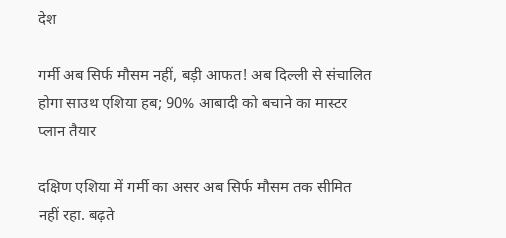देश

गर्मी अब सिर्फ मौसम नहीं, बड़ी आफत! अब दिल्ली से संचालित होगा साउथ एशिया हब; 90% आबादी को बचाने का मास्टर प्लान तैयार

दक्षिण एशिया में गर्मी का असर अब सिर्फ मौसम तक सीमित नहीं रहा. बढ़ते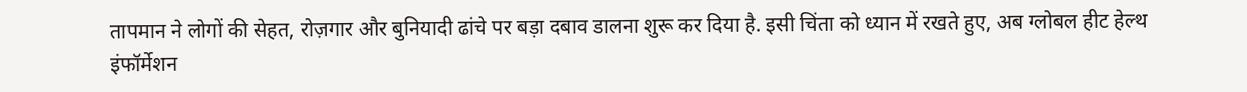तापमान ने लोगों की सेहत, रोज़गार और बुनियादी ढांचे पर बड़ा दबाव डालना शुरू कर दिया है. इसी चिंता को ध्यान में रखते हुए, अब ग्लोबल हीट हेल्थ इंफॉर्मेशन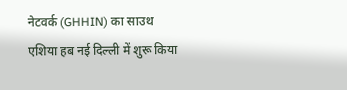नेटवर्क (GHHIN) का साउथ एशिया हब नई दिल्ली में शुरू किया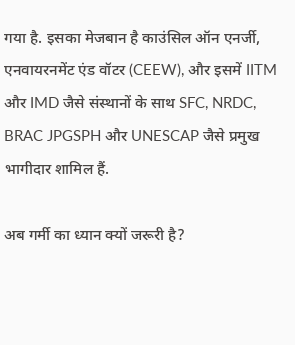गया है. इसका मेजबान है काउंसिल ऑन एनर्जी, एनवायरनमेंट एंड वॉटर (CEEW), और इसमें IITM और IMD जैसे संस्थानों के साथ SFC, NRDC, BRAC JPGSPH और UNESCAP जैसे प्रमुख भागीदार शामिल हैं.

अब गर्मी का ध्यान क्यों जरूरी है?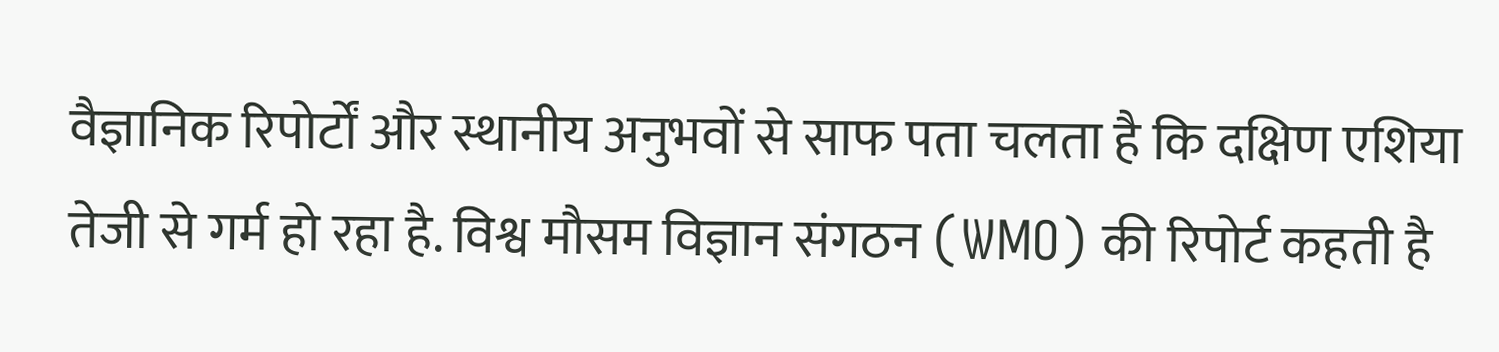वैज्ञानिक रिपोर्टों और स्थानीय अनुभवों से साफ पता चलता है कि दक्षिण एशिया तेजी से गर्म हो रहा है. विश्व मौसम विज्ञान संगठन (WMO) की रिपोर्ट कहती है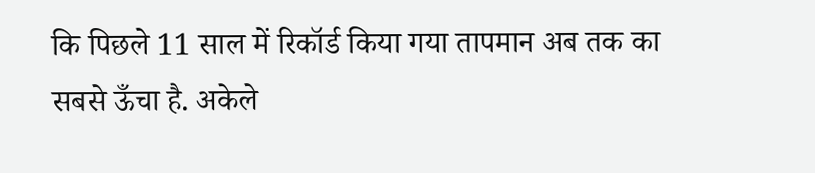कि पिछले 11 साल में रिकॉर्ड किया गया तापमान अब तक का सबसे ऊँचा है. अकेले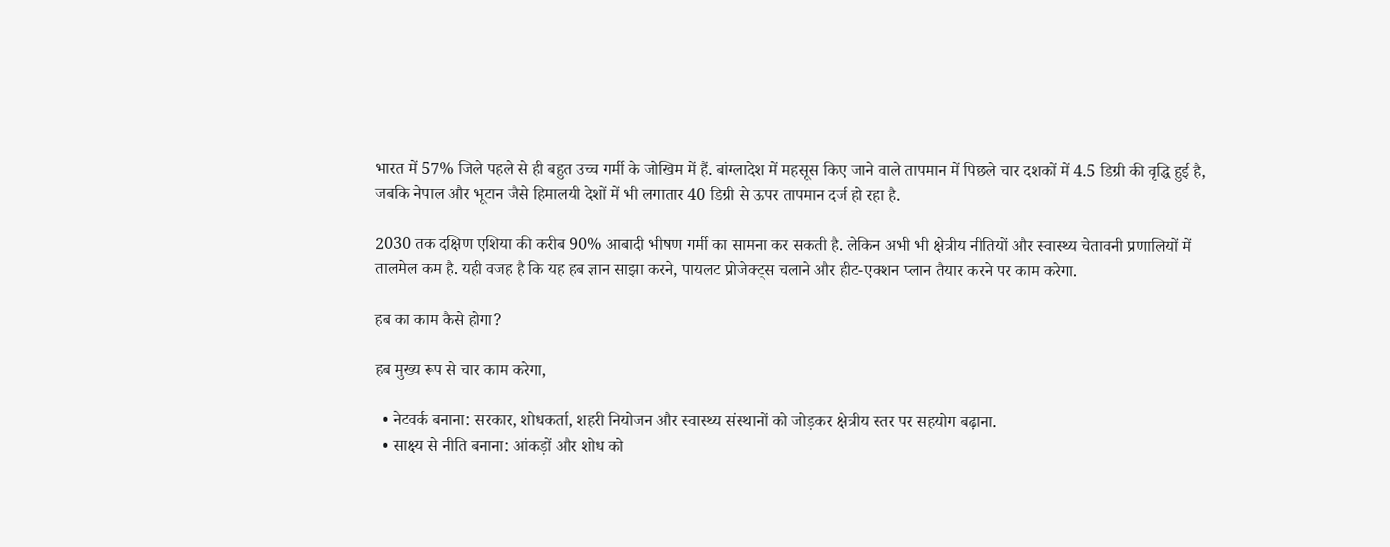भारत में 57% जिले पहले से ही बहुत उच्च गर्मी के जोखिम में हैं. बांग्लादेश में महसूस किए जाने वाले तापमान में पिछले चार दशकों में 4.5 डिग्री की वृद्धि हुई है, जबकि नेपाल और भूटान जैसे हिमालयी देशों में भी लगातार 40 डिग्री से ऊपर तापमान दर्ज हो रहा है.

2030 तक दक्षिण एशिया की करीब 90% आबादी भीषण गर्मी का सामना कर सकती है. लेकिन अभी भी क्षेत्रीय नीतियों और स्वास्थ्य चेतावनी प्रणालियों में तालमेल कम है. यही वजह है कि यह हब ज्ञान साझा करने, पायलट प्रोजेक्ट्स चलाने और हीट-एक्शन प्लान तैयार करने पर काम करेगा.

हब का काम कैसे होगा?

हब मुख्य रूप से चार काम करेगा,

  • नेटवर्क बनाना: सरकार, शोधकर्ता, शहरी नियोजन और स्वास्थ्य संस्थानों को जोड़कर क्षेत्रीय स्तर पर सहयोग बढ़ाना.
  • साक्ष्य से नीति बनाना: आंकड़ों और शोध को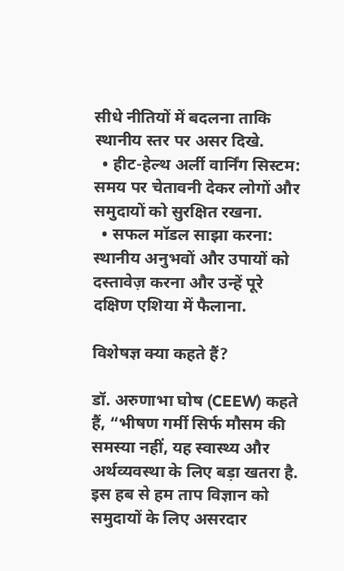सीधे नीतियों में बदलना ताकि स्थानीय स्तर पर असर दिखे.
  • हीट-हेल्थ अर्ली वार्निंग सिस्टम: समय पर चेतावनी देकर लोगों और समुदायों को सुरक्षित रखना.
  • सफल मॉडल साझा करना: स्थानीय अनुभवों और उपायों को दस्तावेज़ करना और उन्हें पूरे दक्षिण एशिया में फैलाना.

विशेषज्ञ क्या कहते हैं?

डॉ. अरुणाभा घोष (CEEW) कहते हैं, “भीषण गर्मी सिर्फ मौसम की समस्या नहीं, यह स्वास्थ्य और अर्थव्यवस्था के लिए बड़ा खतरा है. इस हब से हम ताप विज्ञान को समुदायों के लिए असरदार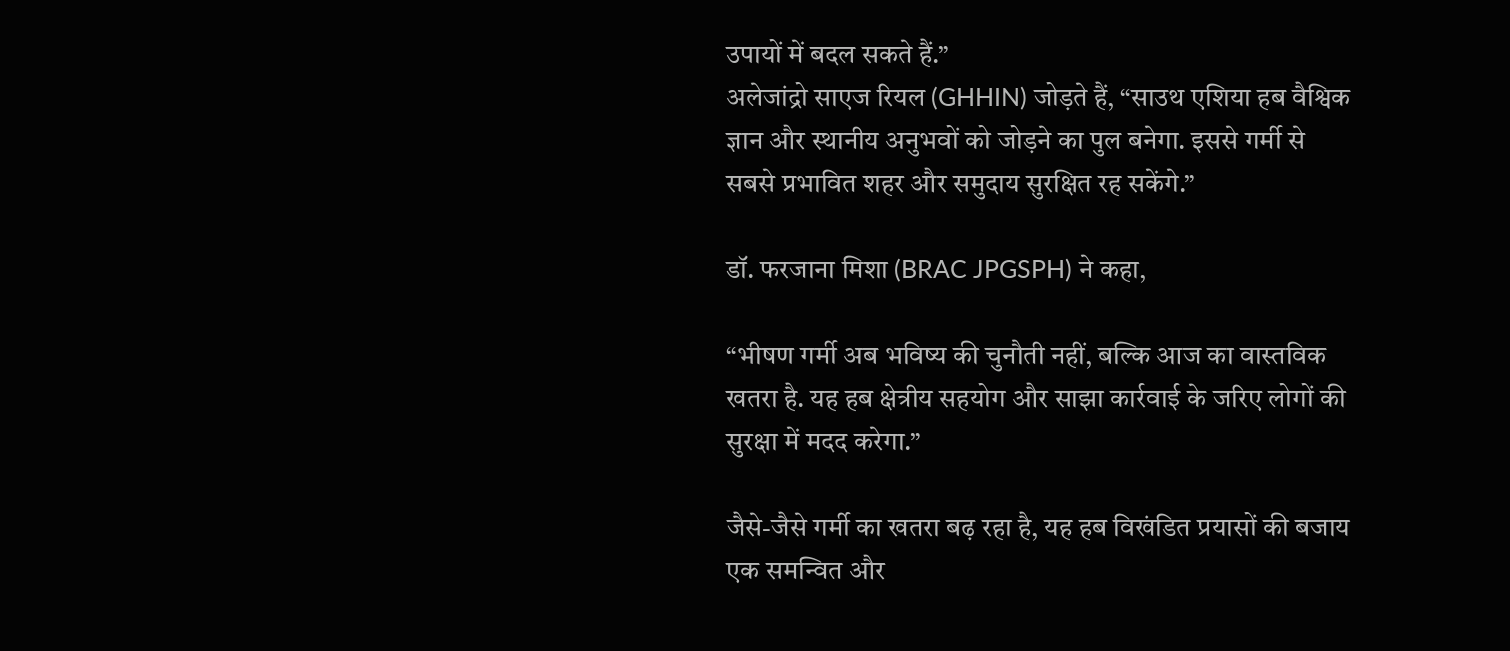उपायों में बदल सकते हैं.”
अलेजांद्रो साएज रियल (GHHIN) जोड़ते हैं, “साउथ एशिया हब वैश्विक ज्ञान और स्थानीय अनुभवों को जोड़ने का पुल बनेगा. इससे गर्मी से सबसे प्रभावित शहर और समुदाय सुरक्षित रह सकेंगे.”

डॉ. फरजाना मिशा (BRAC JPGSPH) ने कहा,

“भीषण गर्मी अब भविष्य की चुनौती नहीं, बल्कि आज का वास्तविक खतरा है. यह हब क्षेत्रीय सहयोग और साझा कार्रवाई के जरिए लोगों की सुरक्षा में मदद करेगा.”

जैसे-जैसे गर्मी का खतरा बढ़ रहा है, यह हब विखंडित प्रयासों की बजाय एक समन्वित और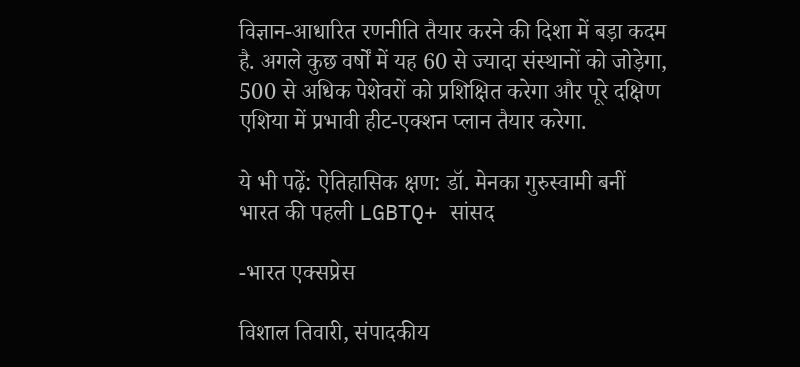विज्ञान-आधारित रणनीति तैयार करने की दिशा में बड़ा कदम है. अगले कुछ वर्षों में यह 60 से ज्यादा संस्थानों को जोड़ेगा, 500 से अधिक पेशेवरों को प्रशिक्षित करेगा और पूरे दक्षिण एशिया में प्रभावी हीट-एक्शन प्लान तैयार करेगा.

ये भी पढ़ें: ऐतिहासिक क्षण: डॉ. मेनका गुरुस्वामी बनीं भारत की पहली LGBTQ+ सांसद

-भारत एक्सप्रेस

विशाल तिवारी, संपादकीय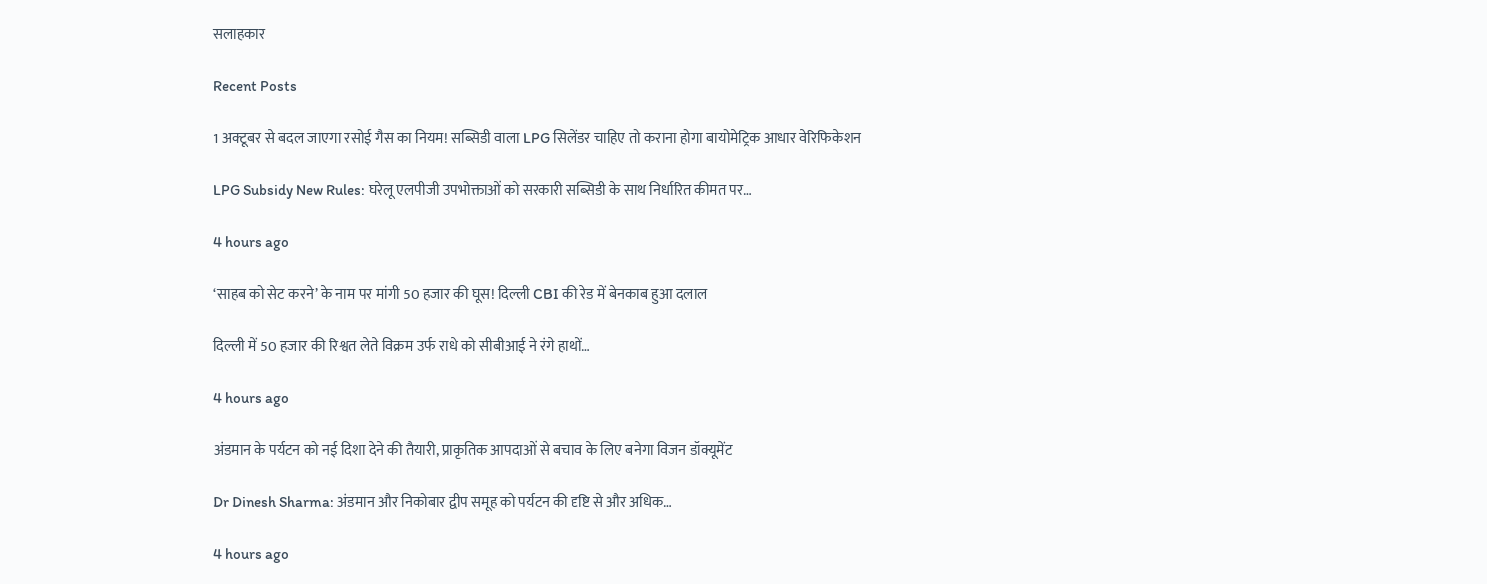सलाहकार

Recent Posts

1 अक्टूबर से बदल जाएगा रसोई गैस का नियम! सब्सिडी वाला LPG सिलेंडर चाहिए तो कराना होगा बायोमेट्रिक आधार वेरिफिकेशन

LPG Subsidy New Rules: घरेलू एलपीजी उपभोक्ताओं को सरकारी सब्सिडी के साथ निर्धारित कीमत पर…

4 hours ago

‘साहब को सेट करने’ के नाम पर मांगी 50 हजार की घूस! दिल्ली CBI की रेड में बेनकाब हुआ दलाल

दिल्ली में 50 हजार की रिश्वत लेते विक्रम उर्फ राधे को सीबीआई ने रंगे हाथों…

4 hours ago

अंडमान के पर्यटन को नई दिशा देने की तैयारी, प्राकृतिक आपदाओं से बचाव के लिए बनेगा विजन डॉक्यूमेंट

Dr Dinesh Sharma: अंडमान और निकोबार द्वीप समूह को पर्यटन की दृष्टि से और अधिक…

4 hours ago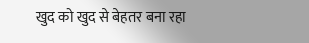खुद को खुद से बेहतर बना रहा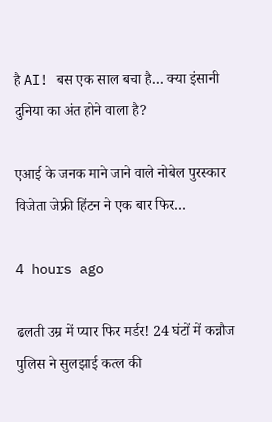है AI! बस एक साल बचा है… क्या इंसानी दुनिया का अंत होने वाला है?

एआई के जनक माने जाने वाले नोबेल पुरस्कार विजेता जेफ्री हिंटन ने एक बार फिर…

4 hours ago

ढलती उम्र में प्यार फिर मर्डर! 24 घंटों में कन्नौज पुलिस ने सुलझाई कत्ल की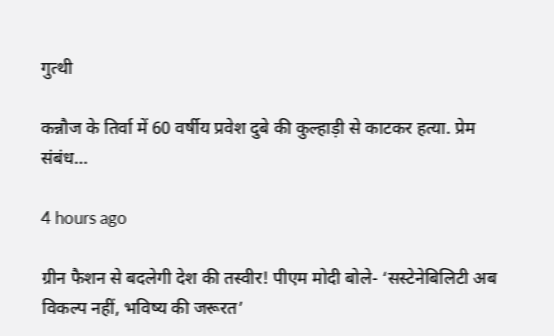गुत्थी

कन्नौज के तिर्वा में 60 वर्षीय प्रवेश दुबे की कुल्हाड़ी से काटकर हत्या. प्रेम संबंध…

4 hours ago

ग्रीन फैशन से बदलेगी देश की तस्वीर! पीएम मोदी बोले- ‘सस्टेनेबिलिटी अब विकल्प नहीं, भविष्य की जरूरत’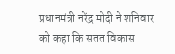प्रधानमंत्री नरेंद्र मोदी ने शनिवार को कहा कि सतत विकास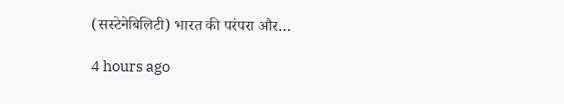(सस्टेनेबिलिटी) भारत की परंपरा और…

4 hours ago